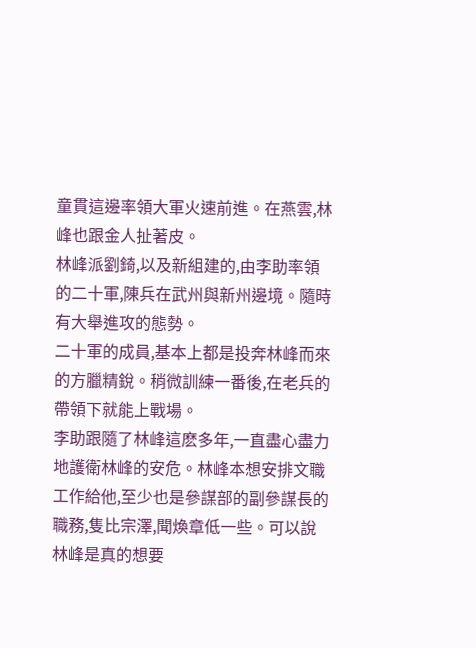童貫這邊率領大軍火速前進。在燕雲,林峰也跟金人扯著皮。
林峰派劉錡,以及新組建的,由李助率領的二十軍,陳兵在武州與新州邊境。隨時有大舉進攻的態勢。
二十軍的成員,基本上都是投奔林峰而來的方臘精銳。稍微訓練一番後,在老兵的帶領下就能上戰場。
李助跟隨了林峰這麽多年,一直盡心盡力地護衛林峰的安危。林峰本想安排文職工作給他,至少也是參謀部的副參謀長的職務,隻比宗澤,聞煥章低一些。可以說林峰是真的想要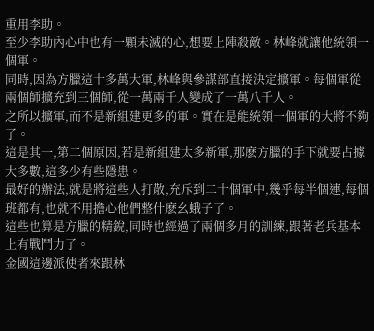重用李助。
至少李助內心中也有一顆未滅的心,想要上陣殺敵。林峰就讓他統領一個軍。
同時,因為方臘這十多萬大軍,林峰與參謀部直接決定擴軍。每個軍從兩個師擴充到三個師,從一萬兩千人變成了一萬八千人。
之所以擴軍,而不是新組建更多的軍。實在是能統領一個軍的大將不夠了。
這是其一,第二個原因,若是新組建太多新軍,那麽方臘的手下就要占據大多數,這多少有些隱患。
最好的辦法,就是將這些人打散,充斥到二十個軍中,幾乎每半個連,每個班都有,也就不用擔心他們整什麽幺蛾子了。
這些也算是方臘的精銳,同時也經過了兩個多月的訓練,跟著老兵基本上有戰鬥力了。
金國這邊派使者來跟林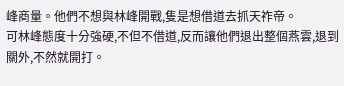峰商量。他們不想與林峰開戰,隻是想借道去抓天祚帝。
可林峰態度十分強硬,不但不借道,反而讓他們退出整個燕雲,退到關外,不然就開打。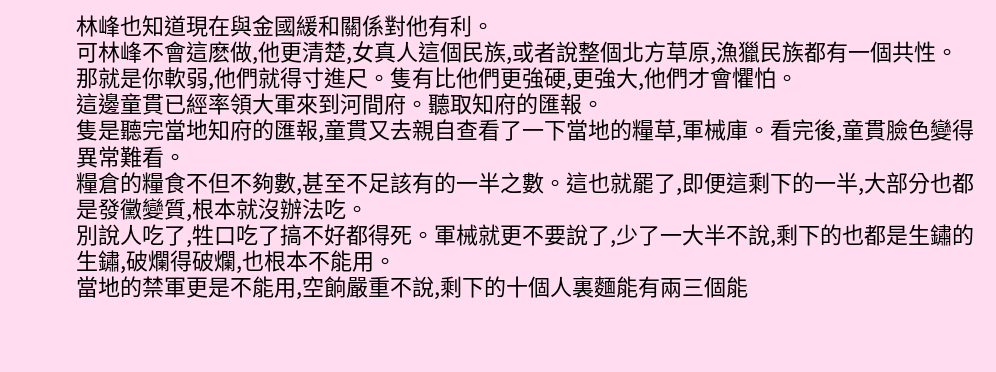林峰也知道現在與金國緩和關係對他有利。
可林峰不會這麽做,他更清楚,女真人這個民族,或者說整個北方草原,漁獵民族都有一個共性。
那就是你軟弱,他們就得寸進尺。隻有比他們更強硬,更強大,他們才會懼怕。
這邊童貫已經率領大軍來到河間府。聽取知府的匯報。
隻是聽完當地知府的匯報,童貫又去親自查看了一下當地的糧草,軍械庫。看完後,童貫臉色變得異常難看。
糧倉的糧食不但不夠數,甚至不足該有的一半之數。這也就罷了,即便這剩下的一半,大部分也都是發黴變質,根本就沒辦法吃。
別說人吃了,牲口吃了搞不好都得死。軍械就更不要說了,少了一大半不說,剩下的也都是生鏽的生鏽,破爛得破爛,也根本不能用。
當地的禁軍更是不能用,空餉嚴重不說,剩下的十個人裏麵能有兩三個能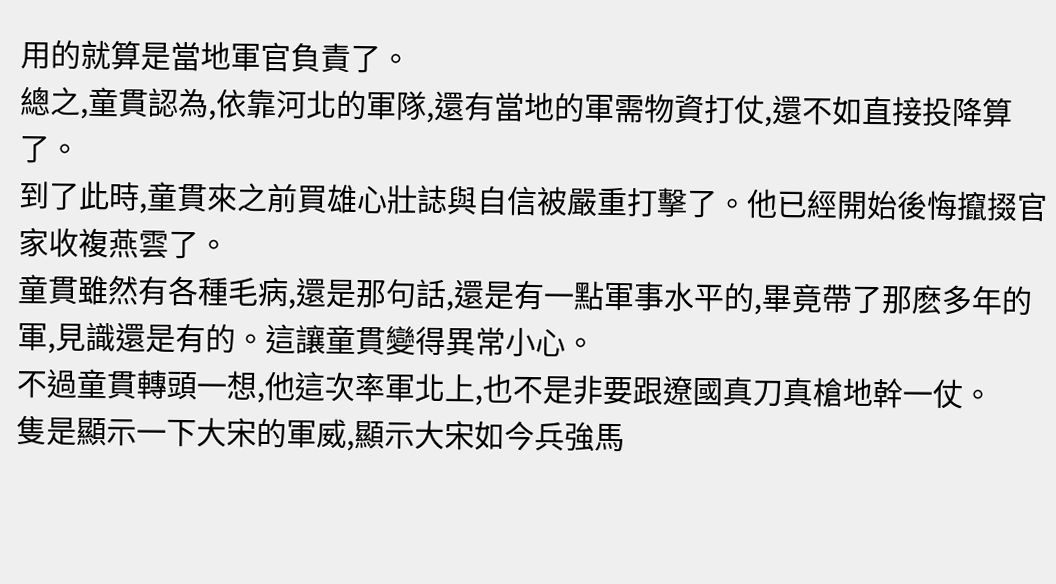用的就算是當地軍官負責了。
總之,童貫認為,依靠河北的軍隊,還有當地的軍需物資打仗,還不如直接投降算了。
到了此時,童貫來之前買雄心壯誌與自信被嚴重打擊了。他已經開始後悔攛掇官家收複燕雲了。
童貫雖然有各種毛病,還是那句話,還是有一點軍事水平的,畢竟帶了那麽多年的軍,見識還是有的。這讓童貫變得異常小心。
不過童貫轉頭一想,他這次率軍北上,也不是非要跟遼國真刀真槍地幹一仗。
隻是顯示一下大宋的軍威,顯示大宋如今兵強馬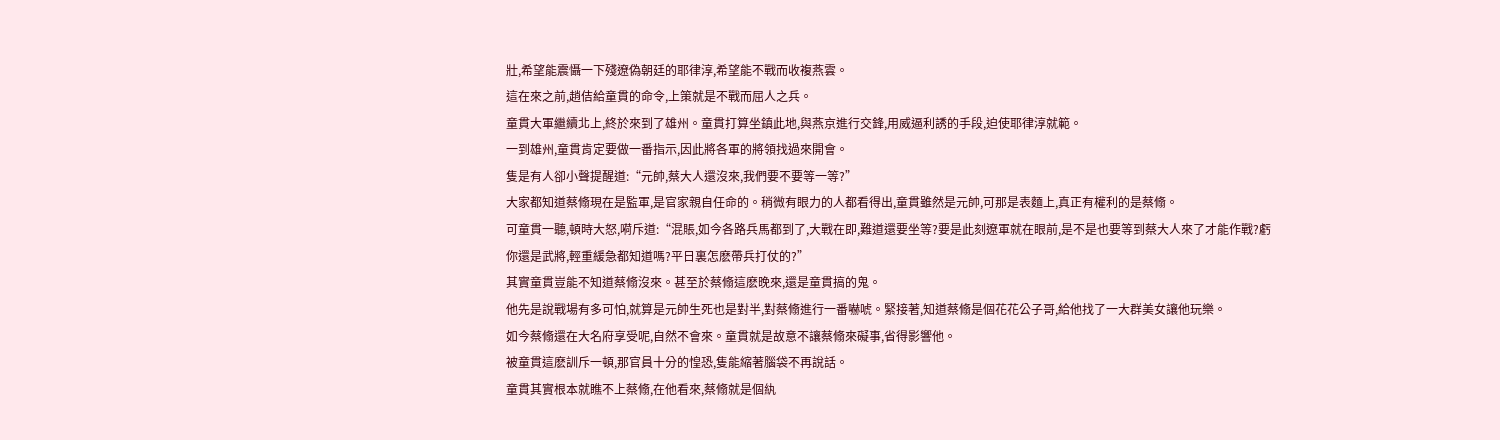壯,希望能震懾一下殘遼偽朝廷的耶律淳,希望能不戰而收複燕雲。
這在來之前,趙佶給童貫的命令,上策就是不戰而屈人之兵。
童貫大軍繼續北上,終於來到了雄州。童貫打算坐鎮此地,與燕京進行交鋒,用威逼利誘的手段,迫使耶律淳就範。
一到雄州,童貫肯定要做一番指示,因此將各軍的將領找過來開會。
隻是有人卻小聲提醒道:“元帥,蔡大人還沒來,我們要不要等一等?”
大家都知道蔡翛現在是監軍,是官家親自任命的。稍微有眼力的人都看得出,童貫雖然是元帥,可那是表麵上,真正有權利的是蔡翛。
可童貫一聽,頓時大怒,嗬斥道:“混賬,如今各路兵馬都到了,大戰在即,難道還要坐等?要是此刻遼軍就在眼前,是不是也要等到蔡大人來了才能作戰?虧你還是武將,輕重緩急都知道嗎?平日裏怎麽帶兵打仗的?”
其實童貫豈能不知道蔡翛沒來。甚至於蔡翛這麽晚來,還是童貫搞的鬼。
他先是說戰場有多可怕,就算是元帥生死也是對半,對蔡翛進行一番嚇唬。緊接著,知道蔡翛是個花花公子哥,給他找了一大群美女讓他玩樂。
如今蔡翛還在大名府享受呢,自然不會來。童貫就是故意不讓蔡翛來礙事,省得影響他。
被童貫這麽訓斥一頓,那官員十分的惶恐,隻能縮著腦袋不再說話。
童貫其實根本就瞧不上蔡翛,在他看來,蔡翛就是個紈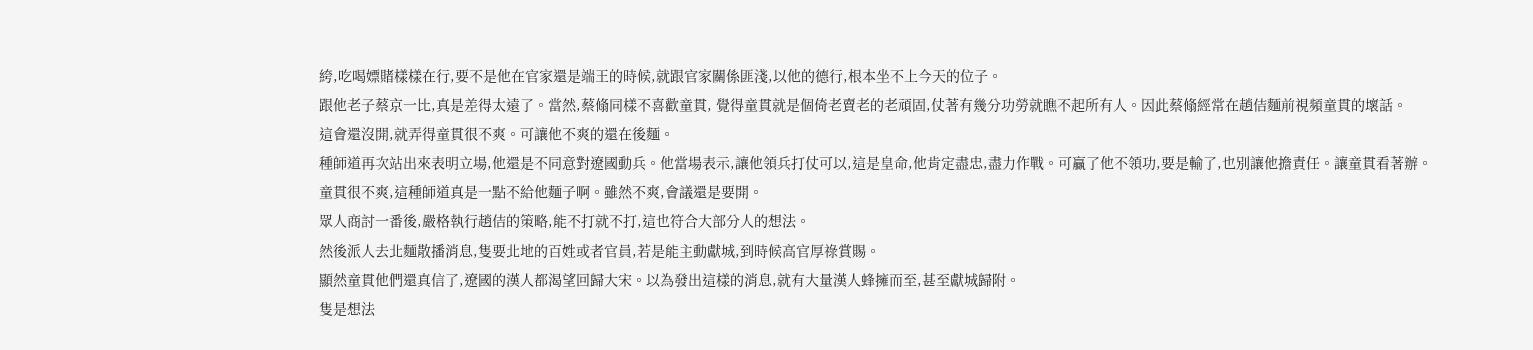絝,吃喝嫖賭樣樣在行,要不是他在官家還是端王的時候,就跟官家關係匪淺,以他的德行,根本坐不上今天的位子。
跟他老子蔡京一比,真是差得太遠了。當然,蔡翛同樣不喜歡童貫, 覺得童貫就是個倚老賣老的老頑固,仗著有幾分功勞就瞧不起所有人。因此蔡翛經常在趙佶麵前視頻童貫的壞話。
這會還沒開,就弄得童貫很不爽。可讓他不爽的還在後麵。
種師道再次站出來表明立場,他還是不同意對遼國動兵。他當場表示,讓他領兵打仗可以,這是皇命,他肯定盡忠,盡力作戰。可贏了他不領功,要是輸了,也別讓他擔責任。讓童貫看著辦。
童貫很不爽,這種師道真是一點不給他麵子啊。雖然不爽,會議還是要開。
眾人商討一番後,嚴格執行趙佶的策略,能不打就不打,這也符合大部分人的想法。
然後派人去北麵散播消息,隻要北地的百姓或者官員,若是能主動獻城,到時候高官厚祿賞賜。
顯然童貫他們還真信了,遼國的漢人都渴望回歸大宋。以為發出這樣的消息,就有大量漢人蜂擁而至,甚至獻城歸附。
隻是想法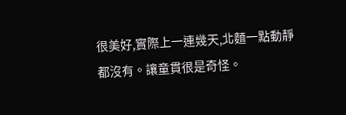很美好,實際上一連幾天,北麵一點動靜都沒有。讓童貫很是奇怪。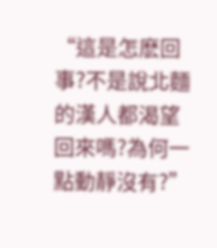“這是怎麽回事?不是說北麵的漢人都渴望回來嗎?為何一點動靜沒有?”